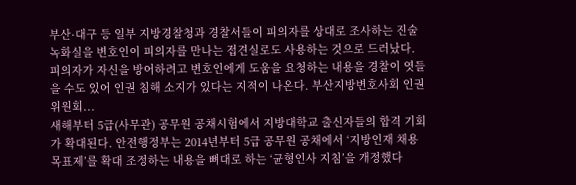부산·대구 등 일부 지방경찰청과 경찰서들이 피의자를 상대로 조사하는 진술녹화실을 변호인이 피의자를 만나는 접견실로도 사용하는 것으로 드러났다. 피의자가 자신을 방어하려고 변호인에게 도움을 요청하는 내용을 경찰이 엿들을 수도 있어 인권 침해 소지가 있다는 지적이 나온다. 부산지방변호사회 인권위원회...
새해부터 5급(사무관) 공무원 공채시험에서 지방대학교 출신자들의 합격 기회가 확대된다. 안전행정부는 2014년부터 5급 공무원 공채에서 ‘지방인재 채용목표제’를 확대 조정하는 내용을 뼈대로 하는 ‘균형인사 지침’을 개정했다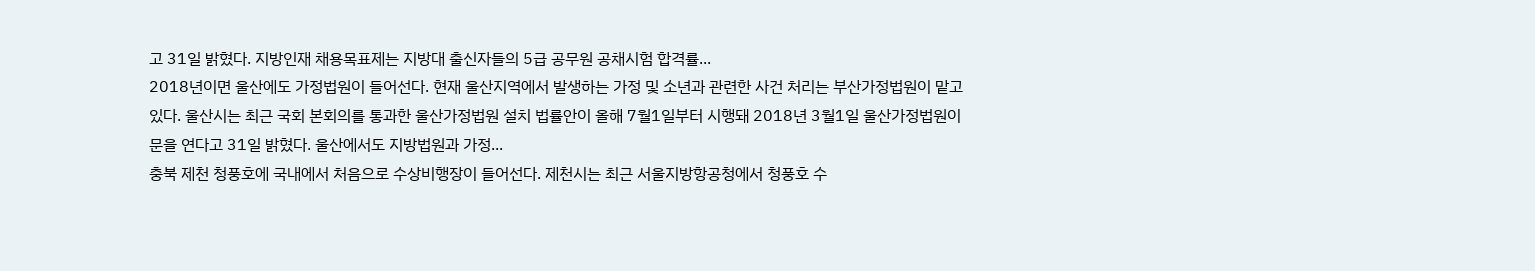고 31일 밝혔다. 지방인재 채용목표제는 지방대 출신자들의 5급 공무원 공채시험 합격률...
2018년이면 울산에도 가정법원이 들어선다. 현재 울산지역에서 발생하는 가정 및 소년과 관련한 사건 처리는 부산가정법원이 맡고 있다. 울산시는 최근 국회 본회의를 통과한 울산가정법원 설치 법률안이 올해 7월1일부터 시행돼 2018년 3월1일 울산가정법원이 문을 연다고 31일 밝혔다. 울산에서도 지방법원과 가정...
충북 제천 청풍호에 국내에서 처음으로 수상비행장이 들어선다. 제천시는 최근 서울지방항공청에서 청풍호 수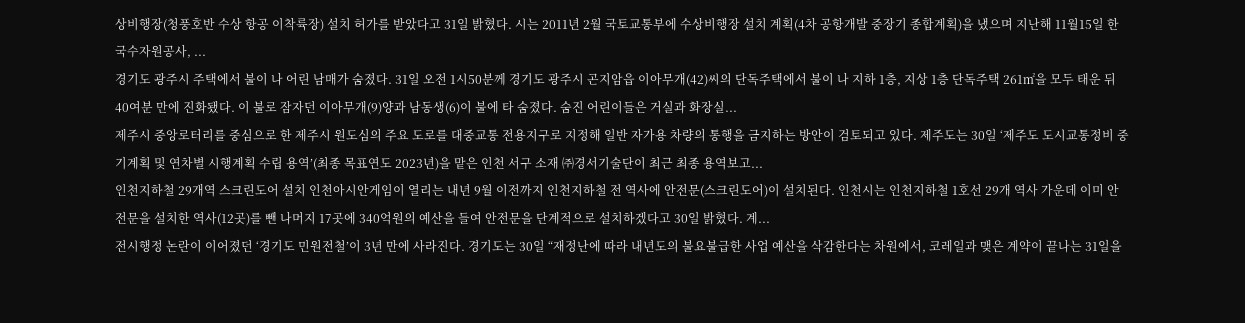상비행장(청풍호반 수상 항공 이착륙장) 설치 허가를 받았다고 31일 밝혔다. 시는 2011년 2월 국토교통부에 수상비행장 설치 계획(4차 공항개발 중장기 종합계획)을 냈으며 지난해 11월15일 한국수자원공사, ...
경기도 광주시 주택에서 불이 나 어린 남매가 숨졌다. 31일 오전 1시50분께 경기도 광주시 곤지암읍 이아무개(42)씨의 단독주택에서 불이 나 지하 1층, 지상 1층 단독주택 261㎡을 모두 태운 뒤 40여분 만에 진화됐다. 이 불로 잠자던 이아무개(9)양과 남동생(6)이 불에 타 숨졌다. 숨진 어린이들은 거실과 화장실...
제주시 중앙로터리를 중심으로 한 제주시 원도심의 주요 도로를 대중교통 전용지구로 지정해 일반 자가용 차량의 통행을 금지하는 방안이 검토되고 있다. 제주도는 30일 ‘제주도 도시교통정비 중기계획 및 연차별 시행계획 수립 용역’(최종 목표연도 2023년)을 맡은 인천 서구 소재 ㈜경서기술단이 최근 최종 용역보고...
인천지하철 29개역 스크린도어 설치 인천아시안게임이 열리는 내년 9월 이전까지 인천지하철 전 역사에 안전문(스크린도어)이 설치된다. 인천시는 인천지하철 1호선 29개 역사 가운데 이미 안전문을 설치한 역사(12곳)를 뺀 나머지 17곳에 340억원의 예산을 들여 안전문을 단계적으로 설치하겠다고 30일 밝혔다. 계...
전시행정 논란이 이어졌던 ‘경기도 민원전철’이 3년 만에 사라진다. 경기도는 30일 “재정난에 따라 내년도의 불요불급한 사업 예산을 삭감한다는 차원에서, 코레일과 맺은 계약이 끝나는 31일을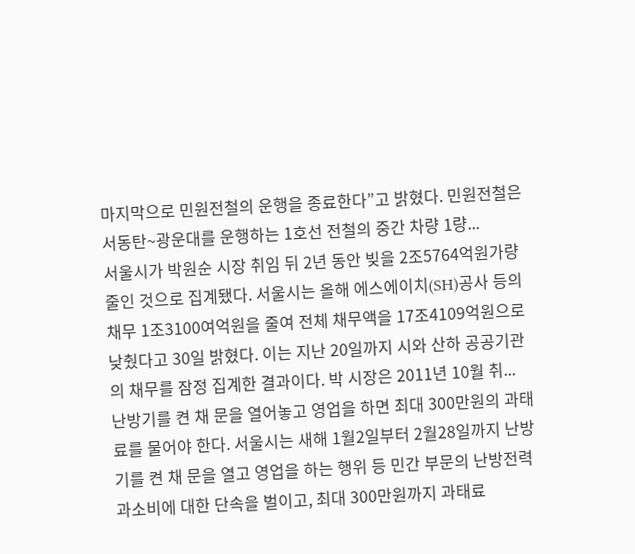마지막으로 민원전철의 운행을 종료한다”고 밝혔다. 민원전철은 서동탄~광운대를 운행하는 1호선 전철의 중간 차량 1량...
서울시가 박원순 시장 취임 뒤 2년 동안 빚을 2조5764억원가량 줄인 것으로 집계됐다. 서울시는 올해 에스에이치(SH)공사 등의 채무 1조3100여억원을 줄여 전체 채무액을 17조4109억원으로 낮췄다고 30일 밝혔다. 이는 지난 20일까지 시와 산하 공공기관의 채무를 잠정 집계한 결과이다. 박 시장은 2011년 10월 취...
난방기를 켠 채 문을 열어놓고 영업을 하면 최대 300만원의 과태료를 물어야 한다. 서울시는 새해 1월2일부터 2월28일까지 난방기를 켠 채 문을 열고 영업을 하는 행위 등 민간 부문의 난방전력 과소비에 대한 단속을 벌이고, 최대 300만원까지 과태료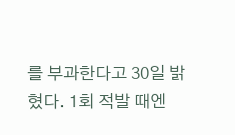를 부과한다고 30일 밝혔다. 1회 적발 때엔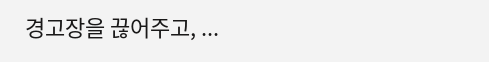경고장을 끊어주고, ...